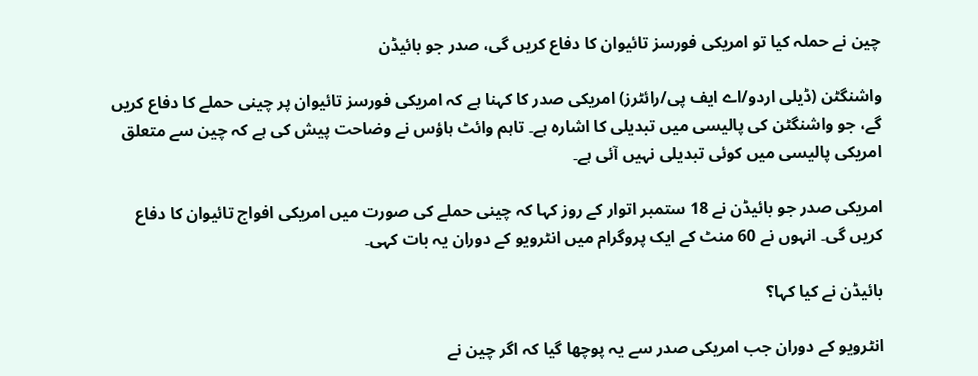چین نے حملہ کیا تو امریکی فورسز تائیوان کا دفاع کریں گی، صدر جو بائیڈن

واشنگٹن (ڈیلی اردو/اے ایف پی/رائٹرز) امریکی صدر کا کہنا ہے کہ امریکی فورسز تائیوان پر چینی حملے کا دفاع کریں گے، جو واشنگٹن کی پالیسی میں تبدیلی کا اشارہ ہے۔ تاہم وائٹ ہاؤس نے وضاحت پیش کی ہے کہ چین سے متعلق امریکی پالیسی میں کوئی تبدیلی نہیں آئی ہے۔

امریکی صدر جو بائیڈن نے 18 ستمبر اتوار کے روز کہا کہ چینی حملے کی صورت میں امریکی افواج تائیوان کا دفاع کریں گی۔ انہوں نے 60 منٹ کے ایک پروگرام میں انٹرویو کے دوران یہ بات کہی۔

بائیڈن نے کیا کہا؟

انٹرویو کے دوران جب امریکی صدر سے یہ پوچھا گیا کہ اگر چین نے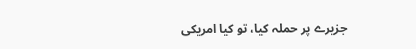جزیرے پر حملہ کیا، تو کیا امریکی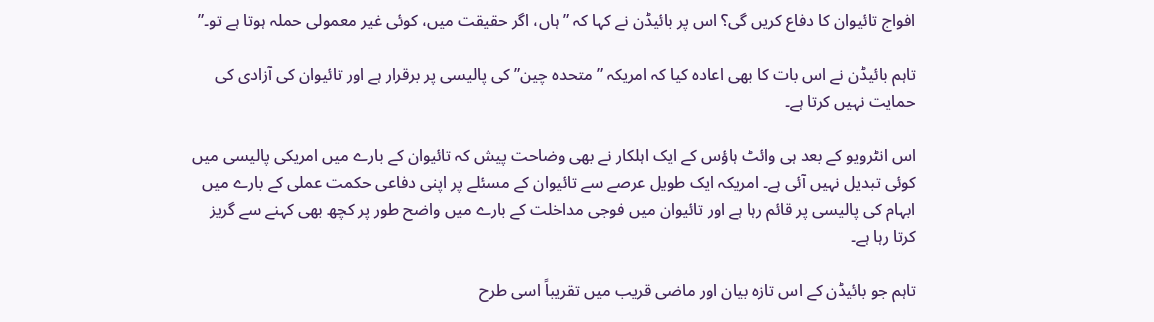افواج تائیوان کا دفاع کریں گی؟ اس پر بائیڈن نے کہا کہ ”ہاں، اگر حقیقت میں، کوئی غیر معمولی حملہ ہوتا ہے تو۔”

تاہم بائیڈن نے اس بات کا بھی اعادہ کیا کہ امریکہ ”متحدہ چین” کی پالیسی پر برقرار ہے اور تائیوان کی آزادی کی حمایت نہیں کرتا ہے۔

اس انٹرویو کے بعد ہی وائٹ ہاؤس کے ایک اہلکار نے بھی وضاحت پیش کہ تائیوان کے بارے میں امریکی پالیسی میں کوئی تبدیل نہیں آئی ہے۔ امریکہ ایک طویل عرصے سے تائیوان کے مسئلے پر اپنی دفاعی حکمت عملی کے بارے میں ابہام کی پالیسی پر قائم رہا ہے اور تائیوان میں فوجی مداخلت کے بارے میں واضح طور پر کچھ بھی کہنے سے گریز کرتا رہا ہے۔

تاہم جو بائیڈن کے اس تازہ بیان اور ماضی قریب میں تقریباً اسی طرح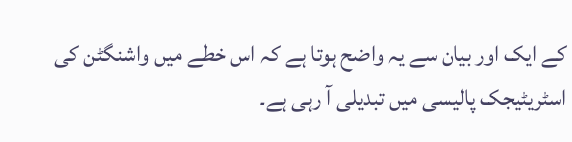کے ایک اور بیان سے یہ واضح ہوتا ہے کہ اس خطے میں واشنگٹن کی اسٹریٹیجک پالیسی میں تبدیلی آ رہی ہے۔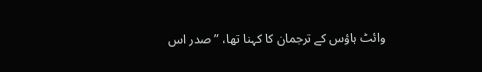وائٹ ہاؤس کے ترجمان کا کہنا تھا، ”صدر اس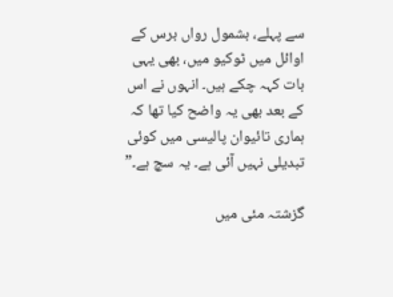سے پہلے، بشمول رواں برس کے اوائل میں ٹوکیو میں، بھی یہی بات کہہ چکے ہیں۔ انہوں نے اس کے بعد بھی یہ واضح کیا تھا کہ ہماری تائیوان پالیسی میں کوئی تبدیلی نہیں آئی ہے۔ یہ سچ ہے۔”

گزشتہ مئی میں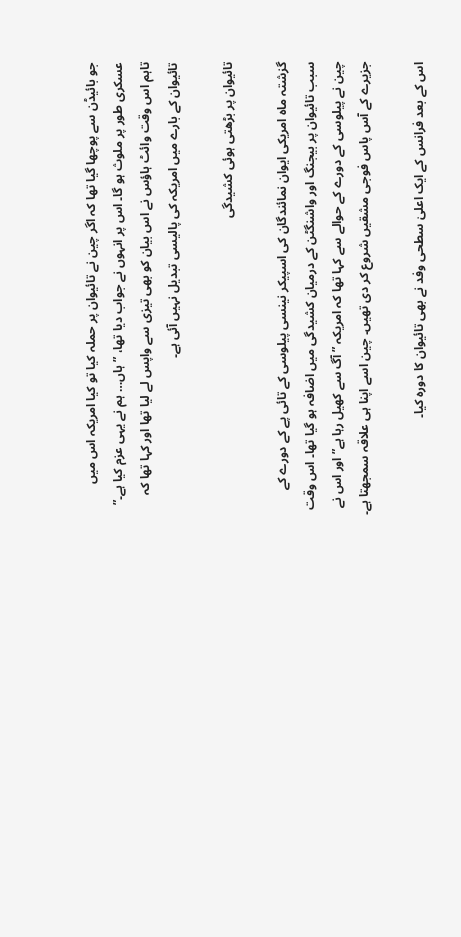جو بائیڈن سے پوچھا گیا تھا کہ اگر چین نے تائیوان پر حملہ کیا تو کیا امریکہ اس میں عسکری طور پر ملوث ہو گا۔ اس پر انہوں نے جواب دیا تھا، ”ہاں… ہم نے یہی عزم کیا ہے۔” تاہم اس وقت وائٹ ہاؤس نے اس بیان کو بھی تیزی سے واپس لے لیا تھا اور کہا تھا کہ تائیوان کے بارے میں امریکہ کی پالیسی تبدیل نہیں آئی ہے۔

تائیوان پر بڑھتی ہوئی کشیدگی

گزشتہ ماہ امریکی ایوان نمائندگان کی اسپیکر نینسی پیلوسی کے تائی پے کے دورے کے سبب تائیوان پر بیجنگ اور واشنگٹن کے درمیان کشیدگی میں اضافہ ہو گیا تھا۔ اس وقت چین نے پیلوسی کے دورے کے حوالے سے کہا تھا کہ امریکہ ”آگ سے کھیل رہا ہے” اور اس نے جزیرے کے آس پاس فوجی مشقیں شروع کر دی تھیں۔ چین اسے اپنا ہی علاقہ سمجھتا ہے۔

اس کے بعد فرانس کے ایک اعلیٰ سطحی وفد نے بھی تائیوان کا دورہ کیا۔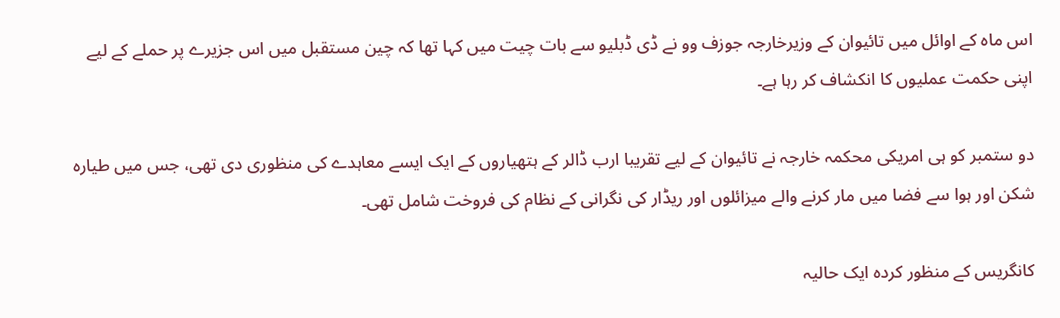اس ماہ کے اوائل میں تائیوان کے وزیرخارجہ جوزف وو نے ڈی ڈبلیو سے بات چیت میں کہا تھا کہ چین مستقبل میں اس جزیرے پر حملے کے لیے اپنی حکمت عملیوں کا انکشاف کر رہا ہے۔

دو ستمبر کو ہی امریکی محکمہ خارجہ نے تائیوان کے لیے تقریبا ارب ڈالر کے ہتھیاروں کے ایک ایسے معاہدے کی منظوری دی تھی، جس میں طیارہ شکن اور ہوا سے فضا میں مار کرنے والے میزائلوں اور ریڈار کی نگرانی کے نظام کی فروخت شامل تھی۔

کانگریس کے منظور کردہ ایک حالیہ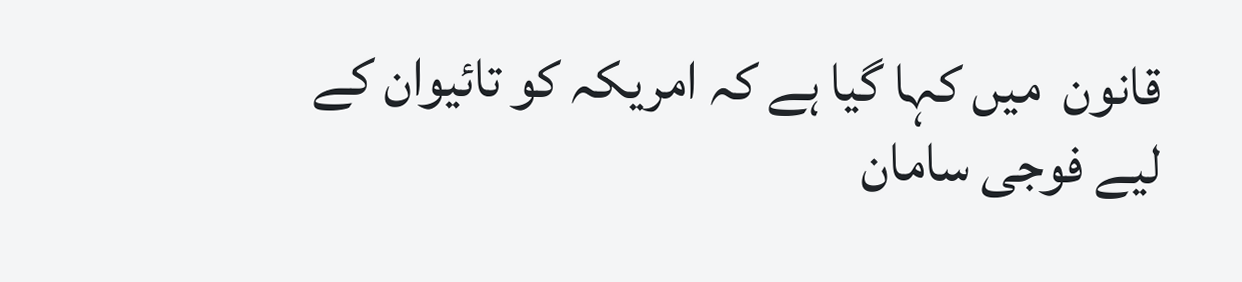قانون  میں کہا گیا ہے کہ امریکہ کو تائیوان کے لیے فوجی سامان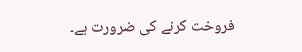فروخت کرنے کی ضرورت ہے۔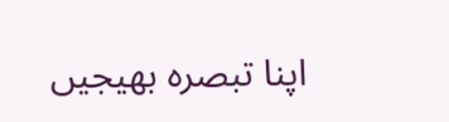اپنا تبصرہ بھیجیں